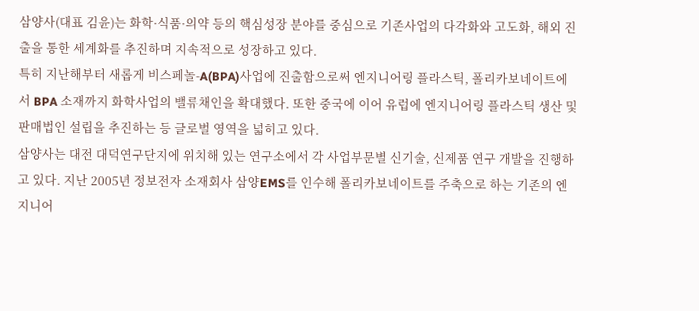삼양사(대표 김윤)는 화학·식품·의약 등의 핵심성장 분야를 중심으로 기존사업의 다각화와 고도화, 해외 진출을 통한 세계화를 추진하며 지속적으로 성장하고 있다.
특히 지난해부터 새롭게 비스페놀-A(BPA)사업에 진출함으로써 엔지니어링 플라스틱, 폴리카보네이트에서 BPA 소재까지 화학사업의 밸류채인을 확대했다. 또한 중국에 이어 유럽에 엔지니어링 플라스틱 생산 및 판매법인 설립을 추진하는 등 글로벌 영역을 넓히고 있다.
삼양사는 대전 대덕연구단지에 위치해 있는 연구소에서 각 사업부문별 신기술, 신제품 연구 개발을 진행하고 있다. 지난 2005년 정보전자 소재회사 삼양EMS를 인수해 폴리카보네이트를 주축으로 하는 기존의 엔지니어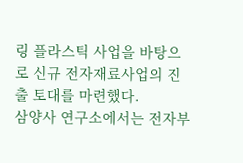링 플라스틱 사업을 바탕으로 신규 전자재료사업의 진출 토대를 마련했다.
삼양사 연구소에서는 전자부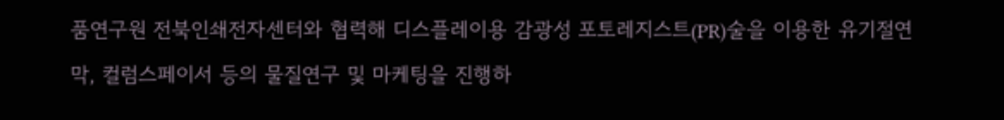품연구원 전북인쇄전자센터와 협력해 디스플레이용 감광성 포토레지스트(PR)술을 이용한 유기절연막, 컬럼스페이서 등의 물질연구 및 마케팅을 진행하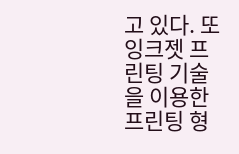고 있다. 또 잉크젯 프린팅 기술을 이용한 프린팅 형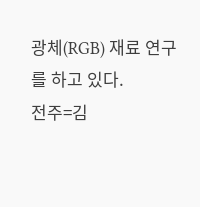광체(RGB) 재료 연구를 하고 있다.
전주=김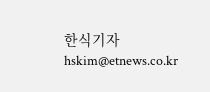한식기자 hskim@etnews.co.kr